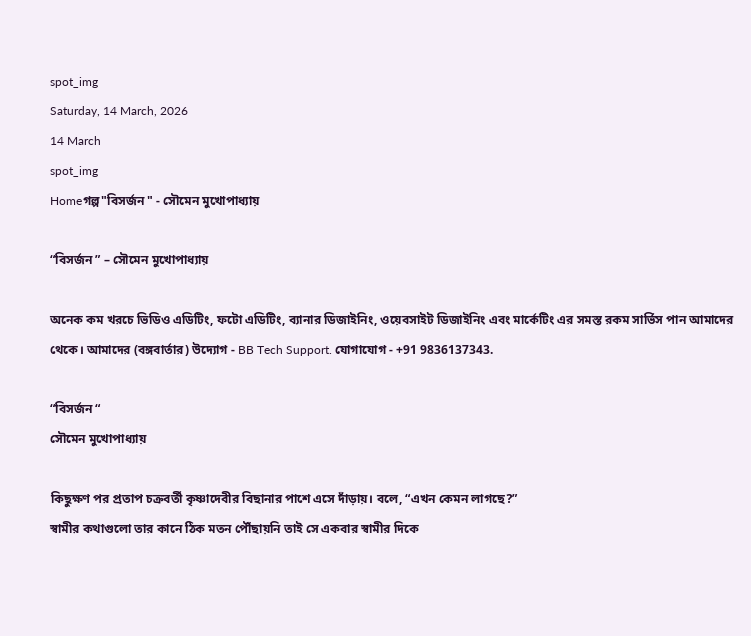spot_img
Saturday, 14 March, 2026
14 March
spot_img
Homeগল্প"বিসর্জন " - সৌমেন মুখোপাধ্যায়

“বিসর্জন ” – সৌমেন মুখোপাধ্যায়

অনেক কম খরচে ভিডিও এডিটিং, ফটো এডিটিং, ব্যানার ডিজাইনিং, ওয়েবসাইট ডিজাইনিং এবং মার্কেটিং এর সমস্ত রকম সার্ভিস পান আমাদের থেকে। আমাদের (বঙ্গবার্তার) উদ্যোগ - BB Tech Support. যোগাযোগ - +91 9836137343.

“বিসর্জন “
সৌমেন মুখোপাধ্যায়

কিছুক্ষণ পর প্রতাপ চক্রবর্তী কৃষ্ণাদেবীর বিছানার পাশে এসে দাঁড়ায়। বলে, “এখন কেমন লাগছে?”
স্বামীর কথাগুলো তার কানে ঠিক মতন পৌঁছায়নি তাই সে একবার স্বামীর দিকে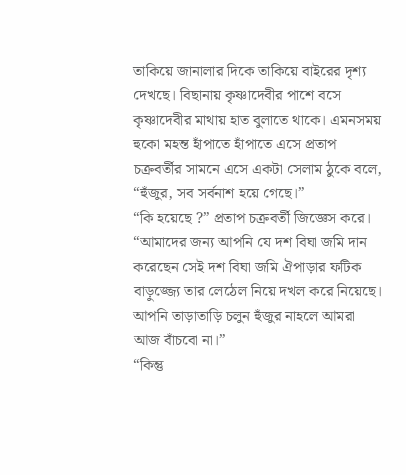তাকিয়ে জানালার দিকে তাকিয়ে বাইরের দৃশ্য দেখছে। বিছানায় কৃষ্ণাদেবীর পাশে বসে কৃষ্ণাদেবীর মাথায় হাত বুলাতে থাকে। এমনসময় হুকো মহন্ত হাঁপাতে হাঁপাতে এসে প্রতাপ চক্রবর্তীর সামনে এসে একটা সেলাম ঠুকে বলে, “হুঁজুর, সব সর্বনাশ হয়ে গেছে।”
“কি হয়েছে ?” প্রতাপ চক্রবর্তী জিজ্ঞেস করে।
“আমাদের জন্য আপনি যে দশ বিঘা জমি দান করেছেন সেই দশ বিঘা জমি ঐপাড়ার ফটিক বাড়ুজ্জ্যে তার লেঠেল নিয়ে দখল করে নিয়েছে। আপনি তাড়াতাড়ি চলুন হুঁজুর নাহলে আমরা আজ বাঁচবো না।”
“কিন্তু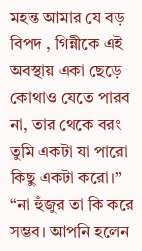মহন্ত আমার যে বড় বিপদ , গিন্নীকে এই অবস্থায় একা ছেড়ে কোথাও যেতে পারব না, তার থেকে বরং তুমি একটা যা পারো কিছু একটা করো।”
“না হুঁজুর তা কি করে সম্ভব। আপনি হলেন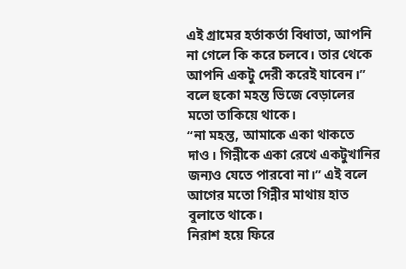এই গ্রামের হর্তাকর্তা বিধাতা, আপনি না গেলে কি করে চলবে। তার থেকে আপনি একটু দেরী করেই যাবেন।” বলে হুকো মহন্ত ভিজে বেড়ালের মতো তাকিয়ে থাকে।
“না মহন্ত, আমাকে একা থাকতে দাও। গিন্নীকে একা রেখে একটুখানির জন্যও যেতে পারবো না।” এই বলে আগের মতো গিন্নীর মাথায় হাত বুলাতে থাকে।
নিরাশ হয়ে ফিরে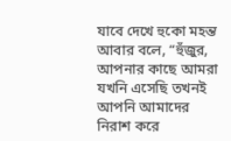যাবে দেখে হুকো মহন্ত আবার বলে, “হুঁজুর, আপনার কাছে আমরা যখনি এসেছি তখনই আপনি আমাদের নিরাশ করে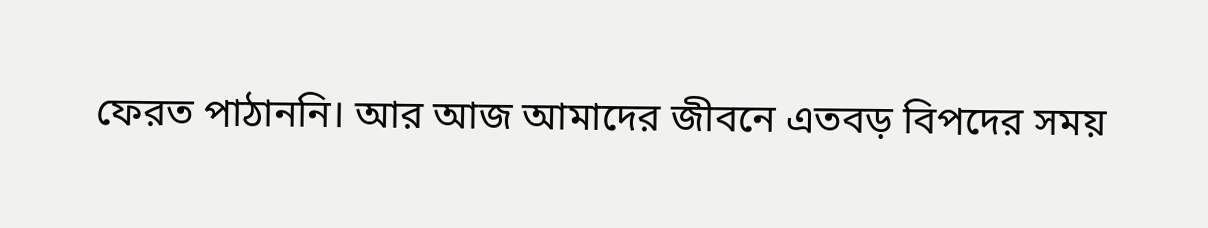ফেরত পাঠাননি। আর আজ আমাদের জীবনে এতবড় বিপদের সময়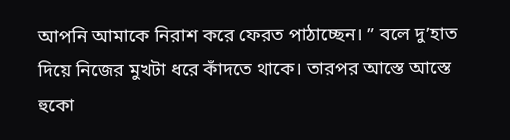আপনি আমাকে নিরাশ করে ফেরত পাঠাচ্ছেন। ” বলে দু’হাত দিয়ে নিজের মুখটা ধরে কাঁদতে থাকে। তারপর আস্তে আস্তে হুকো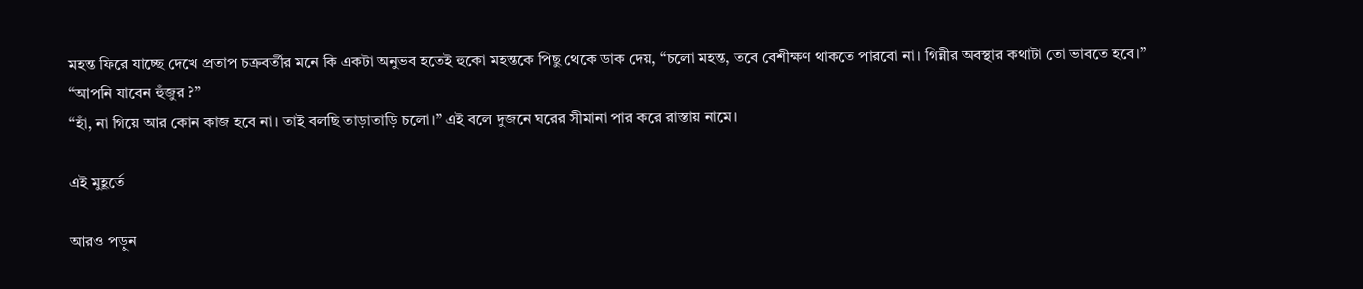মহন্ত ফিরে যাচ্ছে দেখে প্রতাপ চক্রবর্তীর মনে কি একটা অনুভব হতেই হুকো মহন্তকে পিছু থেকে ডাক দেয়, “চলো মহন্ত, তবে বেশীক্ষণ থাকতে পারবো না। গিন্নীর অবস্থার কথাটা তো ভাবতে হবে।”
“আপনি যাবেন হুঁজুর ?”
“হাঁ, না গিয়ে আর কোন কাজ হবে না। তাই বলছি তাড়াতাড়ি চলো।” এই বলে দুজনে ঘরের সীমানা পার করে রাস্তায় নামে।

এই মুহূর্তে

আরও পড়ুন